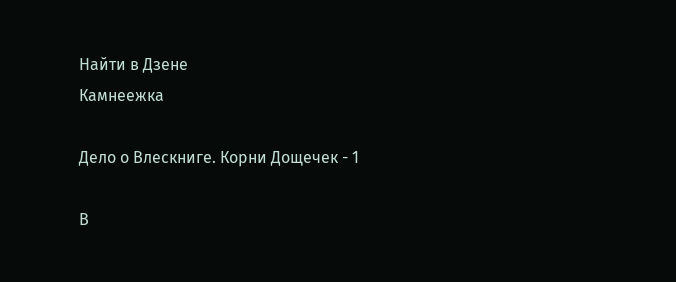Найти в Дзене
Камнеежка

Дело о Влескниге. Корни Дощечек - 1

В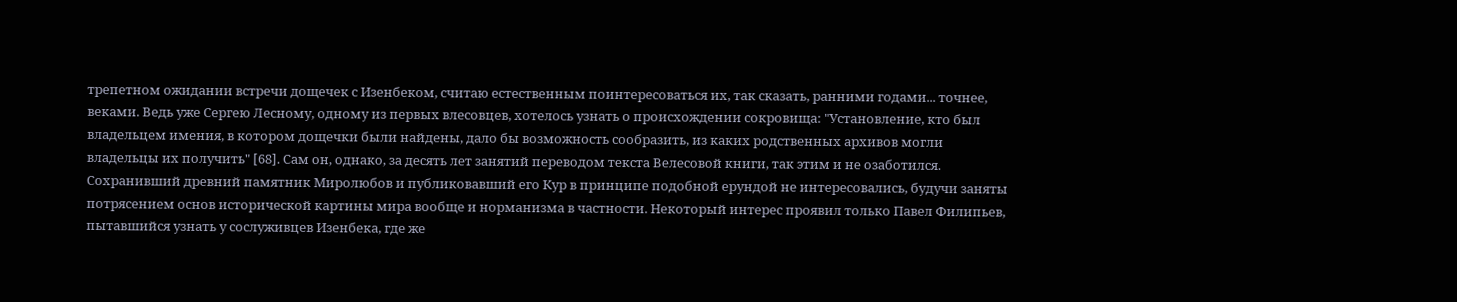трепетном ожидании встречи дощечек с Изенбеком, считаю естественным поинтересоваться их, так сказать, ранними годами... точнее, веками. Ведь уже Сергею Лесному, одному из первых влесовцев, хотелось узнать о происхождении сокровища: "Установление, кто был владельцем имения, в котором дощечки были найдены, дало бы возможность сообразить, из каких родственных архивов могли владельцы их получить" [68]. Сам он, однако, за десять лет занятий переводом текста Велесовой книги, так этим и не озаботился. Сохранивший древний памятник Миролюбов и публиковавший его Кур в принципе подобной ерундой не интересовались, будучи заняты потрясением основ исторической картины мира вообще и норманизма в частности. Некоторый интерес проявил только Павел Филипьев, пытавшийся узнать у сослуживцев Изенбека, где же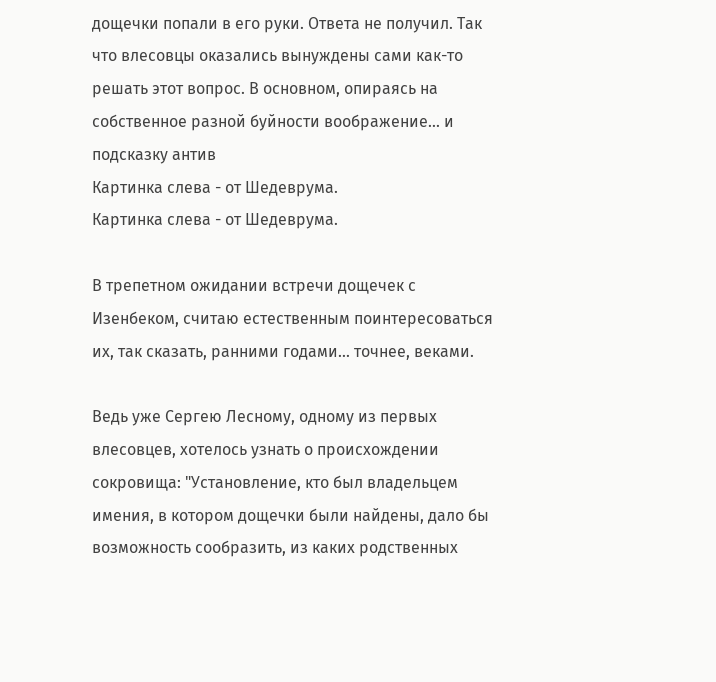дощечки попали в его руки. Ответа не получил. Так что влесовцы оказались вынуждены сами как-то решать этот вопрос. В основном, опираясь на собственное разной буйности воображение... и подсказку антив
Картинка слева - от Шедеврума.
Картинка слева - от Шедеврума.

В трепетном ожидании встречи дощечек с Изенбеком, считаю естественным поинтересоваться их, так сказать, ранними годами... точнее, веками.

Ведь уже Сергею Лесному, одному из первых влесовцев, хотелось узнать о происхождении сокровища: "Установление, кто был владельцем имения, в котором дощечки были найдены, дало бы возможность сообразить, из каких родственных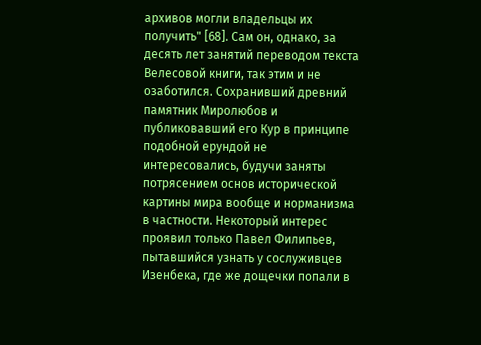архивов могли владельцы их получить" [68]. Сам он, однако, за десять лет занятий переводом текста Велесовой книги, так этим и не озаботился. Сохранивший древний памятник Миролюбов и публиковавший его Кур в принципе подобной ерундой не интересовались, будучи заняты потрясением основ исторической картины мира вообще и норманизма в частности. Некоторый интерес проявил только Павел Филипьев, пытавшийся узнать у сослуживцев Изенбека, где же дощечки попали в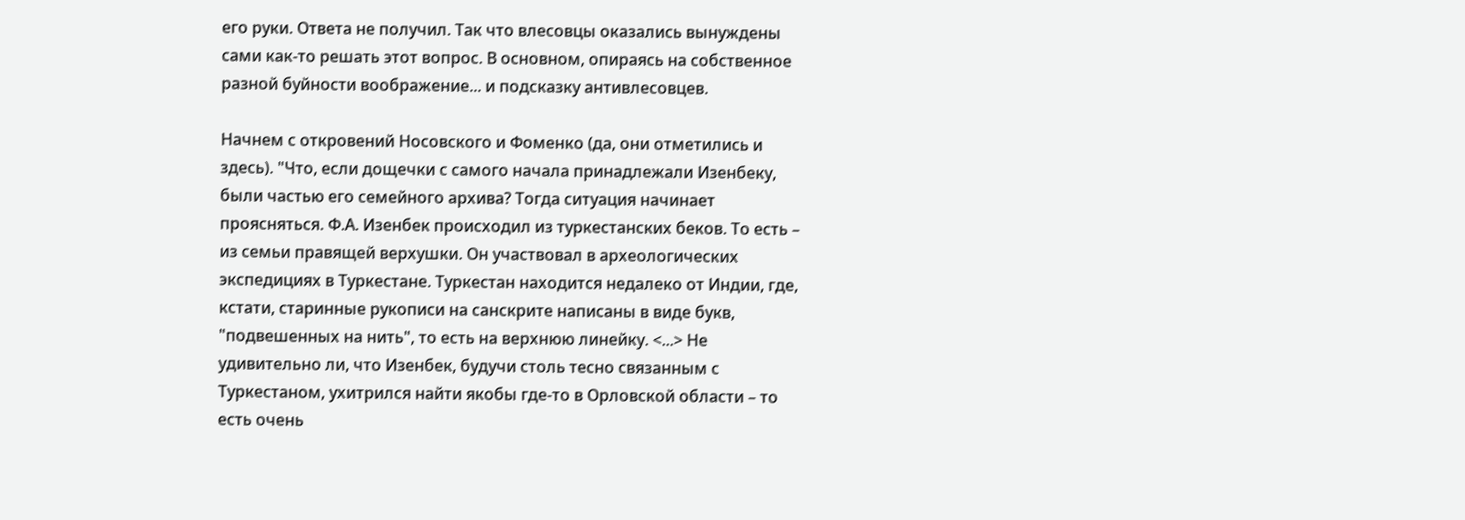его руки. Ответа не получил. Так что влесовцы оказались вынуждены сами как-то решать этот вопрос. В основном, опираясь на собственное разной буйности воображение... и подсказку антивлесовцев.

Начнем с откровений Носовского и Фоменко (да, они отметились и здесь). "Что, если дощечки с самого начала принадлежали Изенбеку, были частью его семейного архива? Тогда ситуация начинает проясняться. Ф.А. Изенбек происходил из туркестанских беков. То есть – из семьи правящей верхушки. Он участвовал в археологических экспедициях в Туркестане. Туркестан находится недалеко от Индии, где, кстати, старинные рукописи на санскрите написаны в виде букв, "подвешенных на нить", то есть на верхнюю линейку. <...> Не удивительно ли, что Изенбек, будучи столь тесно связанным с Туркестаном, ухитрился найти якобы где-то в Орловской области – то есть очень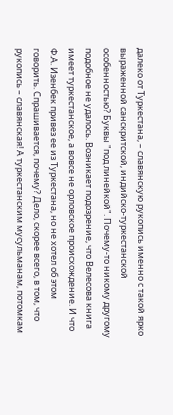далеко от Туркестана, – славянскую рукопись именно с такой ярко выраженной санскритской, индийско-туркестанской особенностью? Буквы "под линейкой". Почему-то никому другому подобное не удалось. Возникает подозрение, что Велесова книга имеет туркестанское, а вовсе не орловское происхождение. И что Ф.А. Изенбек привез ее из Туркестана, но не хотел об этом говорить. Спрашивается, почему? Дело, скорее всего, в том, что рукопись – славянская! А туркестанским мусульманам, потомкам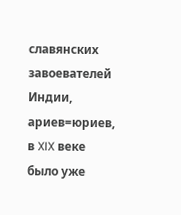славянских завоевателей Индии, ариев=юриев, в XIX веке было уже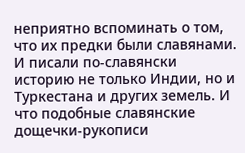неприятно вспоминать о том, что их предки были славянами. И писали по-славянски историю не только Индии, но и Туркестана и других земель. И что подобные славянские дощечки-рукописи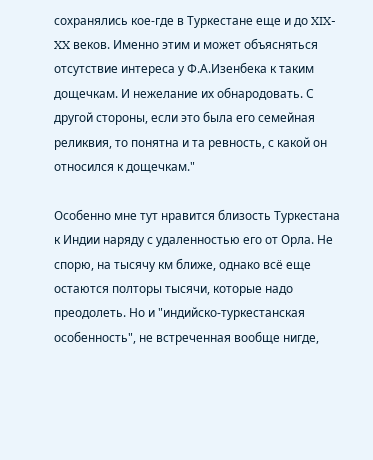сохранялись кое-где в Туркестане еще и до XIX-XX веков. Именно этим и может объясняться отсутствие интереса у Ф.А.Изенбека к таким дощечкам. И нежелание их обнародовать. С другой стороны, если это была его семейная реликвия, то понятна и та ревность, с какой он относился к дощечкам."

Особенно мне тут нравится близость Туркестана к Индии наряду с удаленностью его от Орла. Не спорю, на тысячу км ближе, однако всё еще остаются полторы тысячи, которые надо преодолеть. Но и "индийско-туркестанская особенность", не встреченная вообще нигде,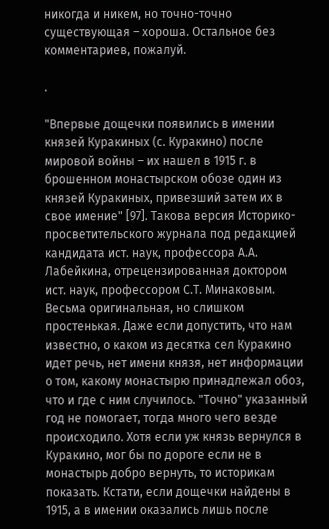никогда и никем, но точно-точно существующая – хороша. Остальное без комментариев, пожалуй.

.

"Впервые дощечки появились в имении князей Куракиных (с. Куракино) после мировой войны – их нашел в 1915 г. в брошенном монастырском обозе один из князей Куракиных, привезший затем их в свое имение" [97]. Такова версия Историко-просветительского журнала под редакцией кандидата ист. наук, профессора А.А. Лабейкина, отрецензированная доктором ист. наук, профессором С.Т. Минаковым. Весьма оригинальная, но слишком простенькая. Даже если допустить, что нам известно, о каком из десятка сел Куракино идет речь, нет имени князя, нет информации о том, какому монастырю принадлежал обоз, что и где с ним случилось. "Точно" указанный год не помогает, тогда много чего везде происходило. Хотя если уж князь вернулся в Куракино, мог бы по дороге если не в монастырь добро вернуть, то историкам показать. Кстати, если дощечки найдены в 1915, а в имении оказались лишь после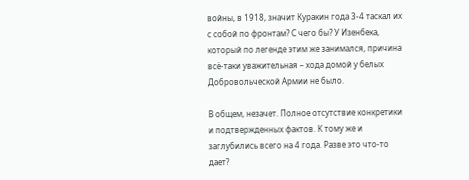войны, в 1918, значит Куракин года 3-4 таскал их с собой по фронтам? С чего бы? У Изенбека, который по легенде этим же занимался, причина всё-таки уважительная – хода домой у белых Добровольческой Армии не было.

В общем, незачет. Полное отсутствие конкретики и подтвержденных фактов. К тому же и заглубились всего на 4 года. Разве это что-то дает?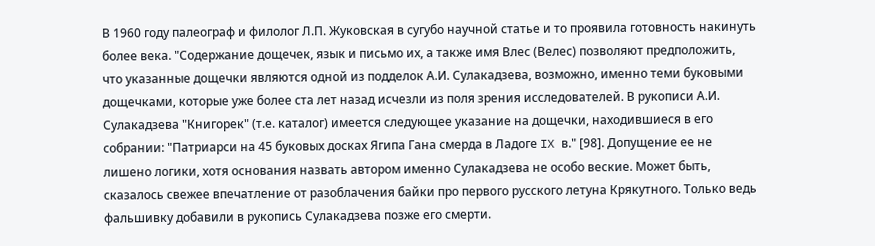В 1960 году палеограф и филолог Л.П. Жуковская в сугубо научной статье и то проявила готовность накинуть более века. "Содержание дощечек, язык и письмо их, а также имя Влес (Велес) позволяют предположить, что указанные дощечки являются одной из подделок А.И. Сулакадзева, возможно, именно теми буковыми дощечками, которые уже более ста лет назад исчезли из поля зрения исследователей. В рукописи А.И. Сулакадзева "Книгорек" (т.е. каталог) имеется следующее указание на дощечки, находившиеся в его собрании: "Патриарси на 45 буковых досках Ягипа Гана смерда в Ладоге IX в." [98]. Допущение ее не лишено логики, хотя основания назвать автором именно Сулакадзева не особо веские. Может быть, сказалось свежее впечатление от разоблачения байки про первого русского летуна Крякутного. Только ведь фальшивку добавили в рукопись Сулакадзева позже его смерти.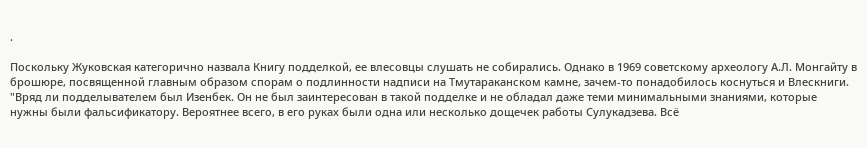.

Поскольку Жуковская категорично назвала Книгу подделкой, ее влесовцы слушать не собирались. Однако в 1969 советскому археологу А.Л. Монгайту в брошюре, посвященной главным образом спорам о подлинности надписи на Тмутараканском камне, зачем-то понадобилось коснуться и Влескниги. "Вряд ли подделывателем был Изенбек. Он не был заинтересован в такой подделке и не обладал даже теми минимальными знаниями, которые нужны были фальсификатору. Вероятнее всего, в его руках были одна или несколько дощечек работы Сулукадзева. Всё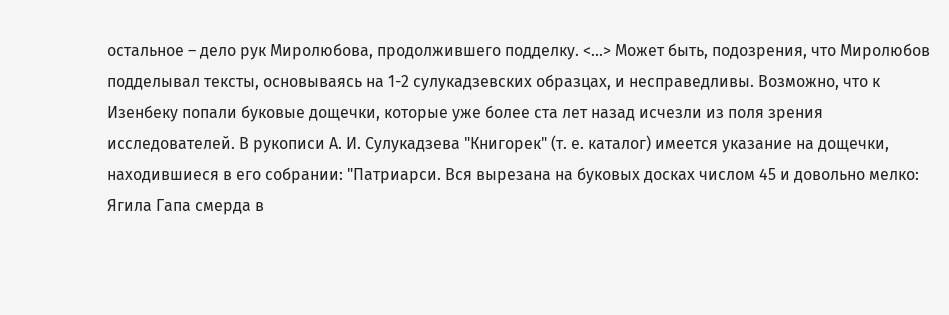остальное – дело рук Миролюбова, продолжившего подделку. <...> Может быть, подозрения, что Миролюбов подделывал тексты, основываясь на 1-2 сулукадзевских образцах, и несправедливы. Возможно, что к Изенбеку попали буковые дощечки, которые уже более ста лет назад исчезли из поля зрения исследователей. В рукописи А. И. Сулукадзева "Книгорек" (т. е. каталог) имеется указание на дощечки, находившиеся в его собрании: "Патриарси. Вся вырезана на буковых досках числом 45 и довольно мелко: Ягила Гапа смерда в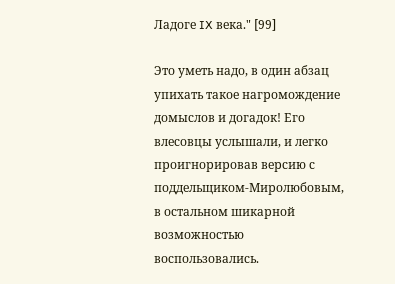Ладоге IX века." [99]

Это уметь надо, в один абзац упихать такое нагромождение домыслов и догадок! Его влесовцы услышали, и легко проигнорировав версию с поддельщиком-Миролюбовым, в остальном шикарной возможностью воспользовались.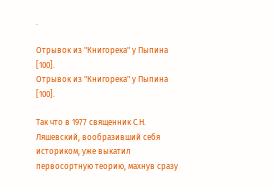.

Отрывок из "Книгорека" у Пыпина [100].
Отрывок из "Книгорека" у Пыпина [100].

Так что в 1977 священник С.Н. Ляшевский, вообразивший себя историком, уже выкатил первосортную теорию, махнув сразу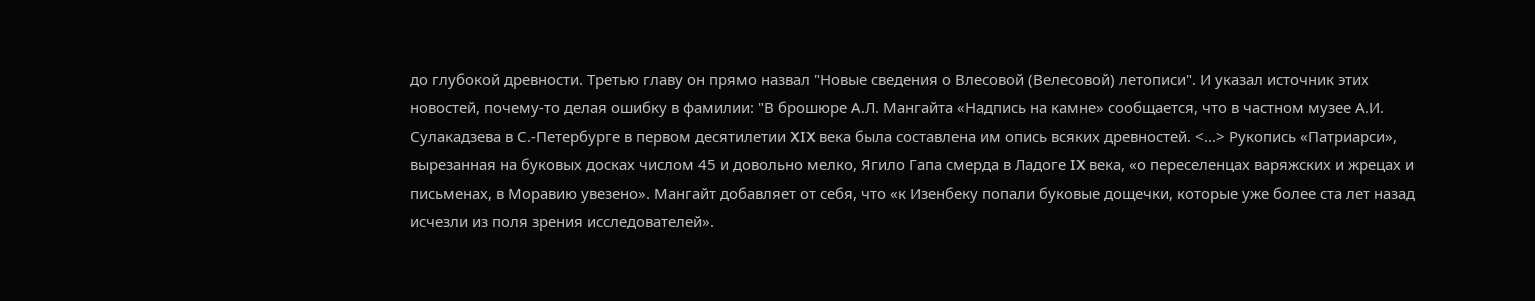до глубокой древности. Третью главу он прямо назвал "Новые сведения о Влесовой (Велесовой) летописи". И указал источник этих новостей, почему-то делая ошибку в фамилии: "В брошюре A.Л. Мангайта «Надпись на камне» сообщается, что в частном музее А.И. Сулакадзева в С.-Петербурге в первом десятилетии XIX века была составлена им опись всяких древностей. <...> Рукопись «Патриарси», вырезанная на буковых досках числом 45 и довольно мелко, Ягило Гапа смерда в Ладоге IX века, «о переселенцах варяжских и жрецах и письменах, в Моравию увезено». Мангайт добавляет от себя, что «к Изенбеку попали буковые дощечки, которые уже более ста лет назад исчезли из поля зрения исследователей».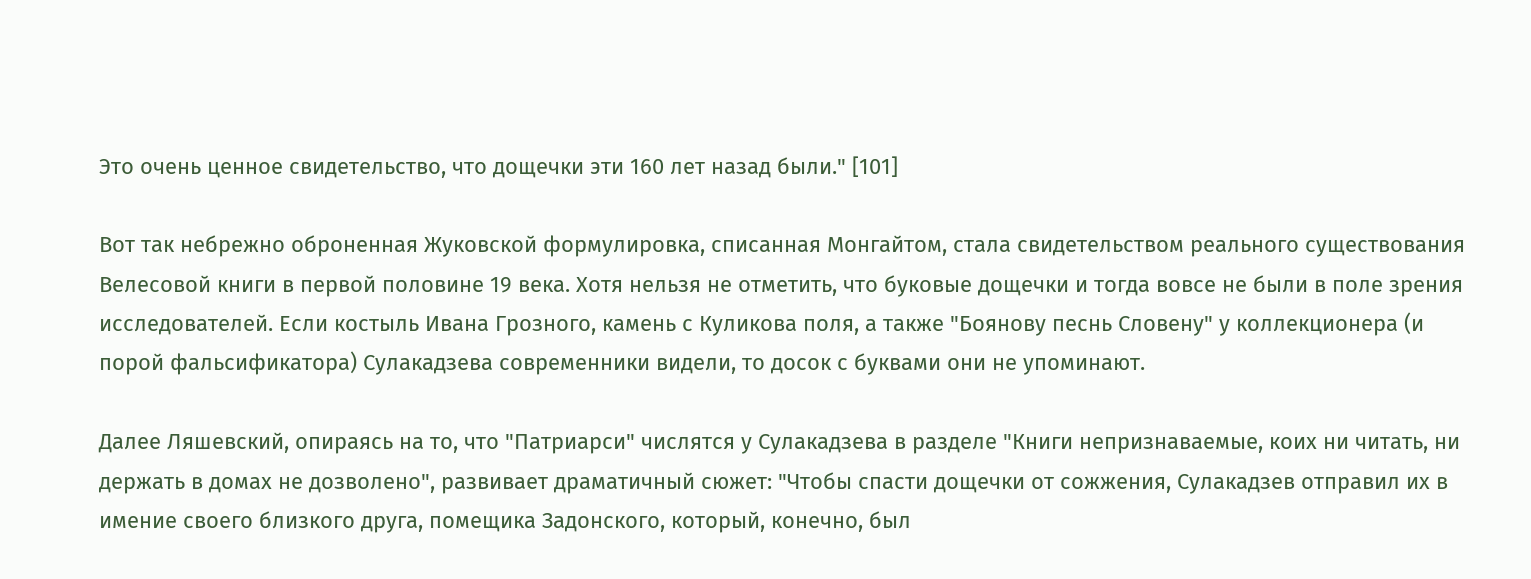Это очень ценное свидетельство, что дощечки эти 160 лет назад были." [101]

Вот так небрежно оброненная Жуковской формулировка, списанная Монгайтом, стала свидетельством реального существования Велесовой книги в первой половине 19 века. Хотя нельзя не отметить, что буковые дощечки и тогда вовсе не были в поле зрения исследователей. Если костыль Ивана Грозного, камень с Куликова поля, а также "Боянову песнь Словену" у коллекционера (и порой фальсификатора) Сулакадзева современники видели, то досок с буквами они не упоминают.

Далее Ляшевский, опираясь на то, что "Патриарси" числятся у Сулакадзева в разделе "Книги непризнаваемые, коих ни читать, ни держать в домах не дозволено", развивает драматичный сюжет: "Чтобы спасти дощечки от сожжения, Сулакадзев отправил их в имение своего близкого друга, помещика Задонского, который, конечно, был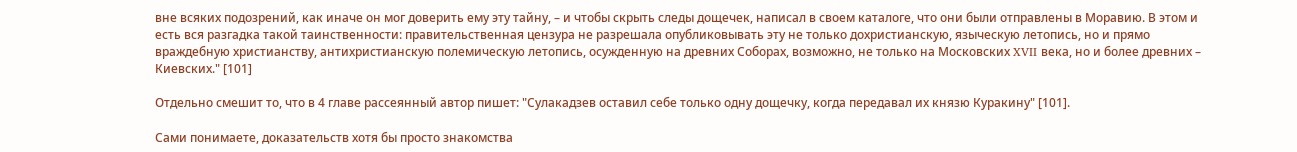вне всяких подозрений, как иначе он мог доверить ему эту тайну, – и чтобы скрыть следы дощечек, написал в своем каталоге, что они были отправлены в Моравию. В этом и есть вся разгадка такой таинственности: правительственная цензура не разрешала опубликовывать эту не только дохристианскую, языческую летопись, но и прямо враждебную христианству, антихристианскую полемическую летопись, осужденную на древних Соборах, возможно, не только на Московских XVII века, но и более древних – Киевских." [101]

Отдельно смешит то, что в 4 главе рассеянный автор пишет: "Сулакадзев оставил себе только одну дощечку, когда передавал их князю Куракину" [101].

Сами понимаете, доказательств хотя бы просто знакомства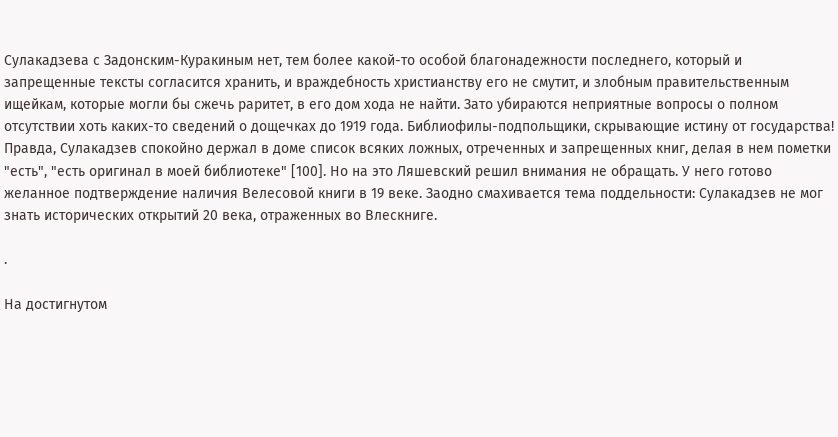Сулакадзева с Задонским-Куракиным нет, тем более какой-то особой благонадежности последнего, который и запрещенные тексты согласится хранить, и враждебность христианству его не смутит, и злобным правительственным ищейкам, которые могли бы сжечь раритет, в его дом хода не найти. Зато убираются неприятные вопросы о полном отсутствии хоть каких-то сведений о дощечках до 1919 года. Библиофилы-подпольщики, скрывающие истину от государства! Правда, Сулакадзев спокойно держал в доме список всяких ложных, отреченных и запрещенных книг, делая в нем пометки "есть", "есть оригинал в моей библиотеке" [100]. Но на это Ляшевский решил внимания не обращать. У него готово желанное подтверждение наличия Велесовой книги в 19 веке. Заодно смахивается тема поддельности: Сулакадзев не мог знать исторических открытий 20 века, отраженных во Влескниге.

.

На достигнутом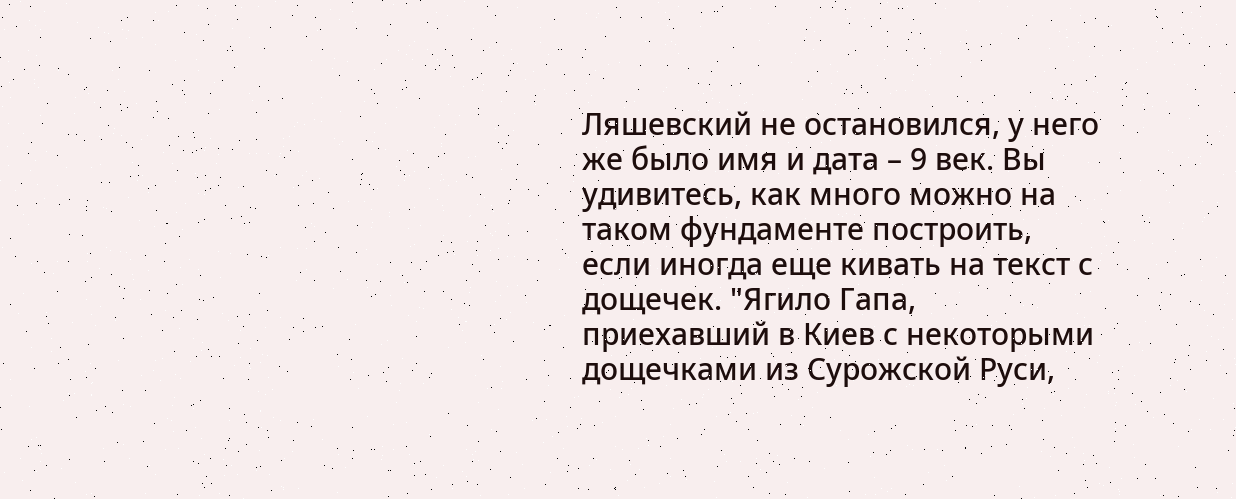Ляшевский не остановился, у него же было имя и дата – 9 век. Вы удивитесь, как много можно на таком фундаменте построить, если иногда еще кивать на текст с дощечек. "Ягило Гапа, приехавший в Киев с некоторыми дощечками из Сурожской Руси,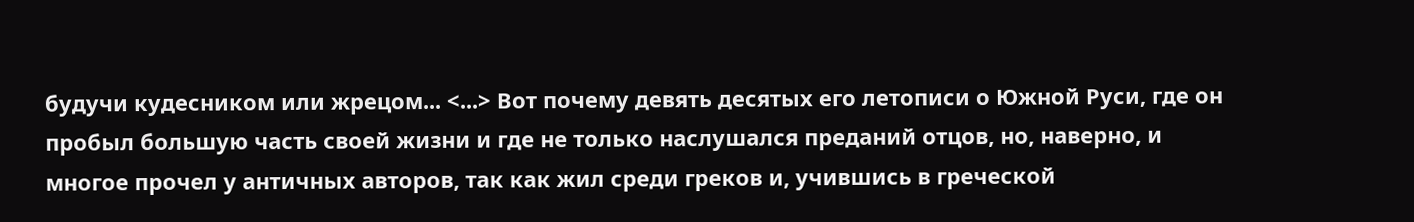будучи кудесником или жрецом... <...> Вот почему девять десятых его летописи о Южной Руси, где он пробыл большую часть своей жизни и где не только наслушался преданий отцов, но, наверно, и многое прочел у античных авторов, так как жил среди греков и, учившись в греческой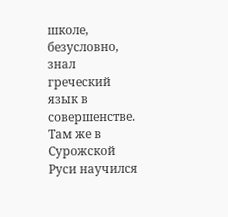школе, безусловно, знал греческий язык в совершенстве. Там же в Сурожской Руси научился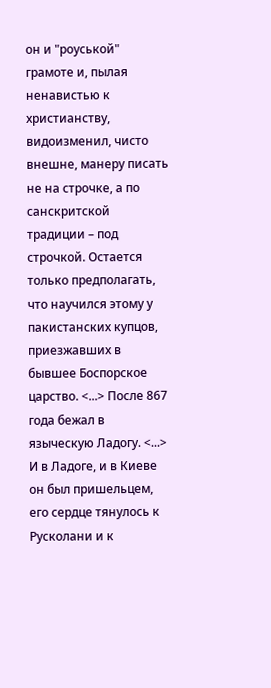он и "роуськой" грамоте и, пылая ненавистью к христианству, видоизменил, чисто внешне, манеру писать не на строчке, а по санскритской традиции – под строчкой. Остается только предполагать, что научился этому у пакистанских купцов, приезжавших в бывшее Боспорское царство. <...> После 867 года бежал в языческую Ладогу. <...> И в Ладоге, и в Киеве он был пришельцем, его сердце тянулось к Русколани и к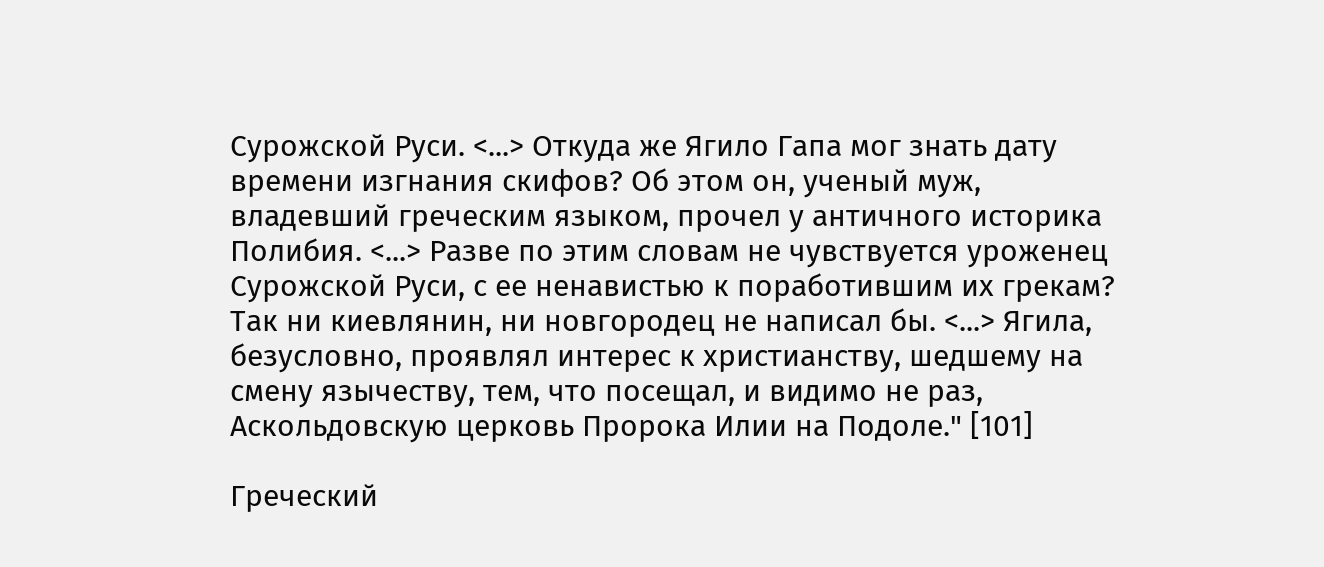Сурожской Руси. <...> Откуда же Ягило Гапа мог знать дату времени изгнания скифов? Об этом он, ученый муж, владевший греческим языком, прочел у античного историка Полибия. <...> Разве по этим словам не чувствуется уроженец Сурожской Руси, с ее ненавистью к поработившим их грекам? Так ни киевлянин, ни новгородец не написал бы. <...> Ягила, безусловно, проявлял интерес к христианству, шедшему на смену язычеству, тем, что посещал, и видимо не раз, Аскольдовскую церковь Пророка Илии на Подоле." [101]

Греческий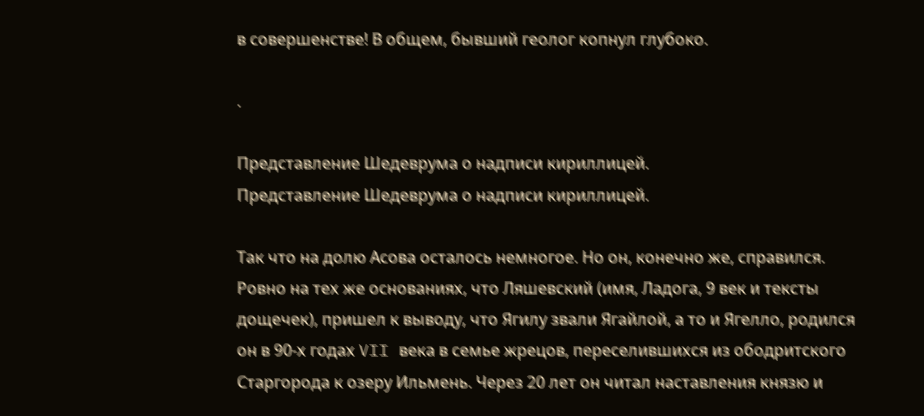в совершенстве! В общем, бывший геолог копнул глубоко.

.

Представление Шедеврума о надписи кириллицей.
Представление Шедеврума о надписи кириллицей.

Так что на долю Асова осталось немногое. Но он, конечно же, справился. Ровно на тех же основаниях, что Ляшевский (имя, Ладога, 9 век и тексты дощечек), пришел к выводу, что Ягилу звали Ягайлой, а то и Ягелло, родился он в 90-х годах VII века в семье жрецов, переселившихся из ободритского Старгорода к озеру Ильмень. Через 20 лет он читал наставления князю и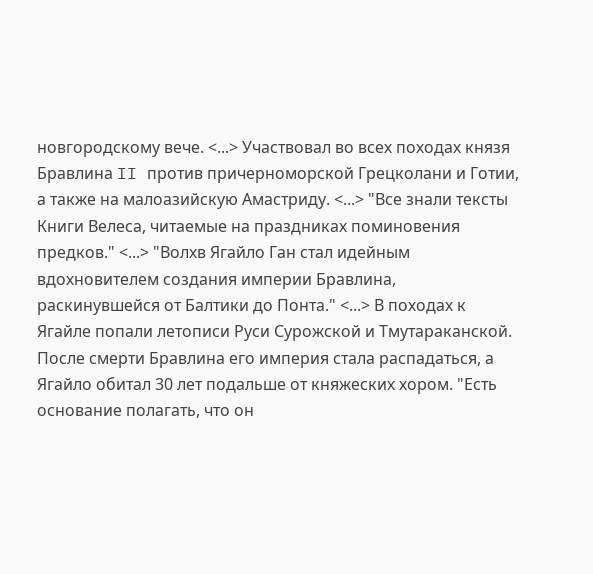новгородскому вече. <...> Участвовал во всех походах князя Бравлина II против причерноморской Грецколани и Готии, а также на малоазийскую Амастриду. <...> "Все знали тексты Книги Велеса, читаемые на праздниках поминовения предков." <...> "Волхв Ягайло Ган стал идейным вдохновителем создания империи Бравлина, раскинувшейся от Балтики до Понта." <...> В походах к Ягайле попали летописи Руси Сурожской и Тмутараканской. После смерти Бравлина его империя стала распадаться, а Ягайло обитал 30 лет подальше от княжеских хором. "Есть основание полагать, что он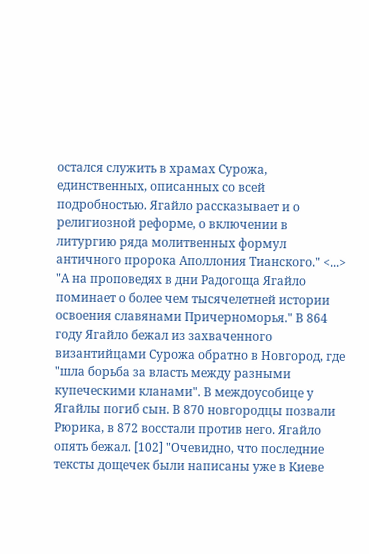остался служить в храмах Сурожа, единственных, описанных со всей подробностью. Ягайло рассказывает и о религиозной реформе, о включении в литургию ряда молитвенных формул античного пророка Аполлония Тианского." <...> "А на проповедях в дни Радогоща Ягайло поминает о более чем тысячелетней истории освоения славянами Причерноморья." В 864 году Ягайло бежал из захваченного византийцами Сурожа обратно в Новгород, где "шла борьба за власть между разными купеческими кланами". В междоусобице у Ягайлы погиб сын. В 870 новгородцы позвали Рюрика, в 872 восстали против него. Ягайло опять бежал. [102] "Очевидно, что последние тексты дощечек были написаны уже в Киеве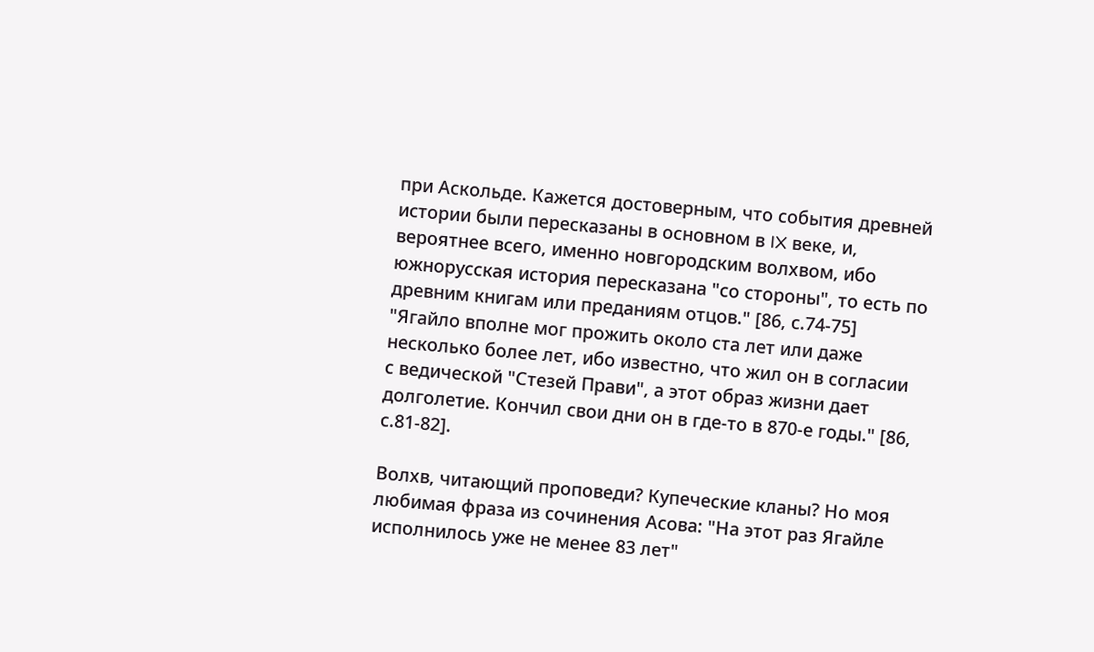при Аскольде. Кажется достоверным, что события древней истории были пересказаны в основном в IX веке, и, вероятнее всего, именно новгородским волхвом, ибо южнорусская история пересказана "со стороны", то есть по древним книгам или преданиям отцов." [86, с.74-75] "Ягайло вполне мог прожить около ста лет или даже несколько более лет, ибо известно, что жил он в согласии с ведической "Стезей Прави", а этот образ жизни дает долголетие. Кончил свои дни он в где-то в 870-е годы." [86, с.81-82].

Волхв, читающий проповеди? Купеческие кланы? Но моя любимая фраза из сочинения Асова: "На этот раз Ягайле исполнилось уже не менее 83 лет"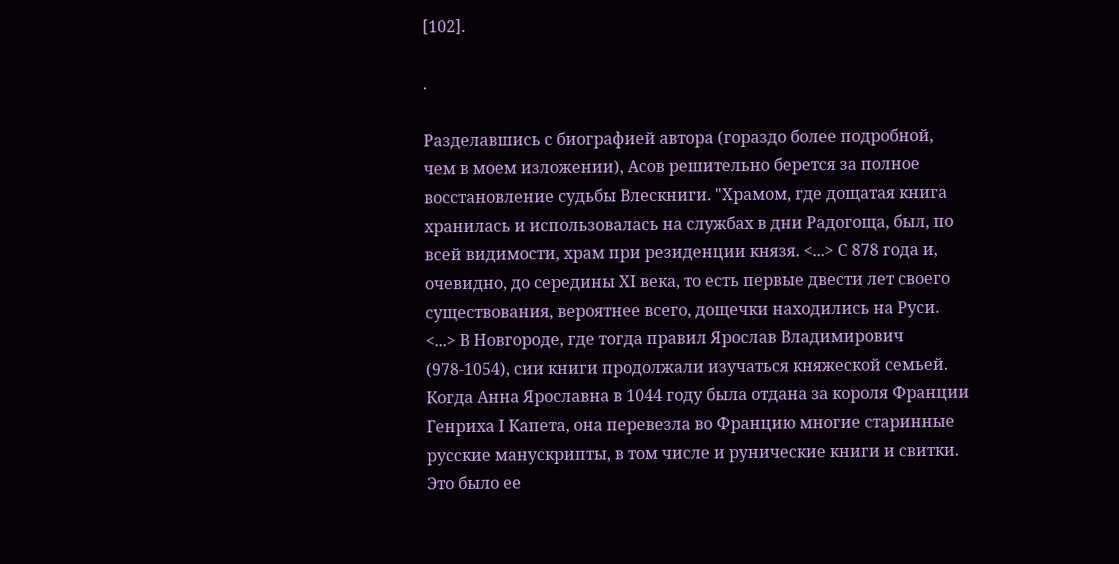[102].

.

Разделавшись с биографией автора (гораздо более подробной, чем в моем изложении), Асов решительно берется за полное восстановление судьбы Влескниги. "Храмом, где дощатая книга хранилась и использовалась на службах в дни Радогоща, был, по всей видимости, храм при резиденции князя. <...> С 878 года и, очевидно, до середины XI века, то есть первые двести лет своего существования, вероятнее всего, дощечки находились на Руси. <...> В Новгороде, где тогда правил Ярослав Владимирович (978-1054), сии книги продолжали изучаться княжеской семьей. Когда Анна Ярославна в 1044 году была отдана за короля Франции Генриха I Капета, она перевезла во Францию многие старинные русские манускрипты, в том числе и рунические книги и свитки. Это было ее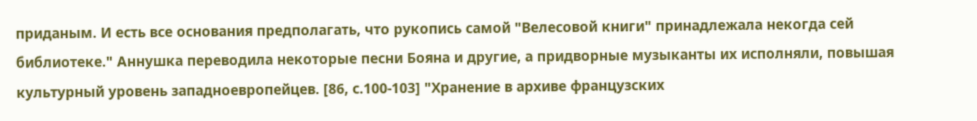приданым. И есть все основания предполагать, что рукопись самой "Велесовой книги" принадлежала некогда сей библиотеке." Аннушка переводила некоторые песни Бояна и другие, а придворные музыканты их исполняли, повышая культурный уровень западноевропейцев. [86, с.100-103] "Хранение в архиве французских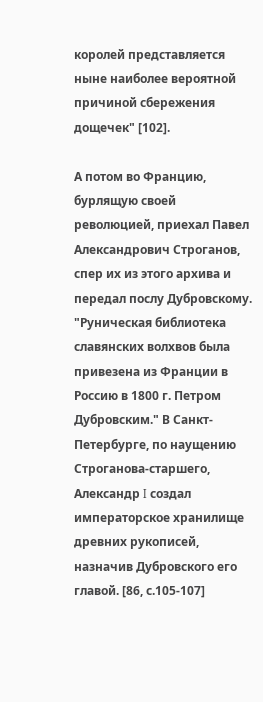королей представляется ныне наиболее вероятной причиной сбережения дощечек" [102].

А потом во Францию, бурлящую своей революцией, приехал Павел Александрович Строганов, спер их из этого архива и передал послу Дубровскому. "Руническая библиотека славянских волхвов была привезена из Франции в Россию в 1800 г. Петром Дубровским." В Санкт-Петербурге, по наущению Строганова-старшего, Александр I создал императорское хранилище древних рукописей, назначив Дубровского его главой. [86, с.105-107]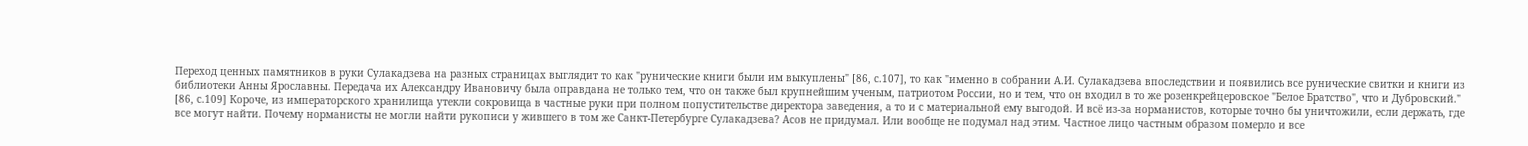Переход ценных памятников в руки Сулакадзева на разных страницах выглядит то как "рунические книги были им выкуплены" [86, с.107], то как "именно в собрании А.И. Сулакадзева впоследствии и появились все рунические свитки и книги из библиотеки Анны Ярославны. Передача их Александру Ивановичу была оправдана не только тем, что он также был крупнейшим ученым, патриотом России, но и тем, что он входил в то же розенкрейцеровское "Белое Братство", что и Дубровский." [86, с.109] Короче, из императорского хранилища утекли сокровища в частные руки при полном попустительстве директора заведения, а то и с материальной ему выгодой. И всё из-за норманистов, которые точно бы уничтожили, если держать, где все могут найти. Почему норманисты не могли найти рукописи у жившего в том же Санкт-Петербурге Сулакадзева? Асов не придумал. Или вообще не подумал над этим. Частное лицо частным образом померло и все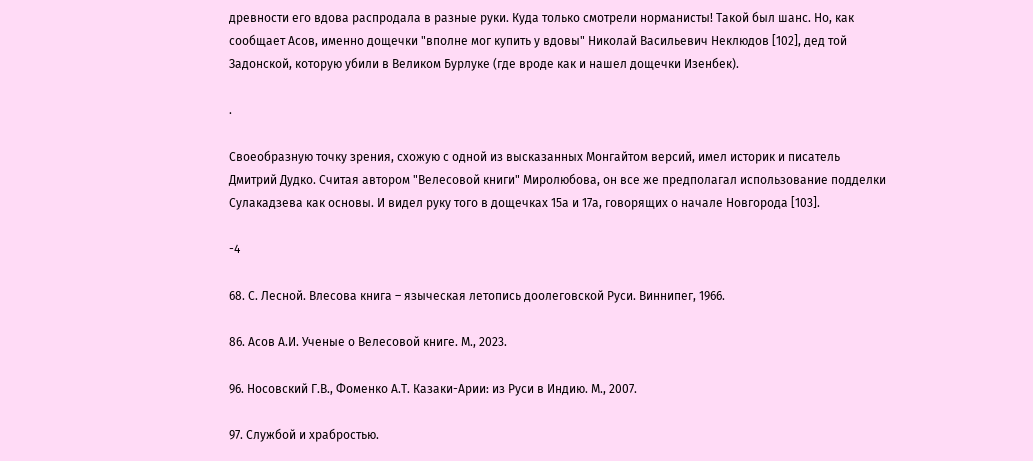древности его вдова распродала в разные руки. Куда только смотрели норманисты! Такой был шанс. Но, как сообщает Асов, именно дощечки "вполне мог купить у вдовы" Николай Васильевич Неклюдов [102], дед той Задонской, которую убили в Великом Бурлуке (где вроде как и нашел дощечки Изенбек).

.

Своеобразную точку зрения, схожую с одной из высказанных Монгайтом версий, имел историк и писатель Дмитрий Дудко. Считая автором "Велесовой книги" Миролюбова, он все же предполагал использование подделки Сулакадзева как основы. И видел руку того в дощечках 15а и 17а, говорящих о начале Новгорода [103].

-4

68. С. Лесной. Влесова книга – языческая летопись доолеговской Руси. Виннипег, 1966.

86. Асов А.И. Ученые о Велесовой книге. М., 2023.

96. Носовский Г.В., Фоменко А.Т. Казаки-Арии: из Руси в Индию. М., 2007.

97. Службой и храбростью.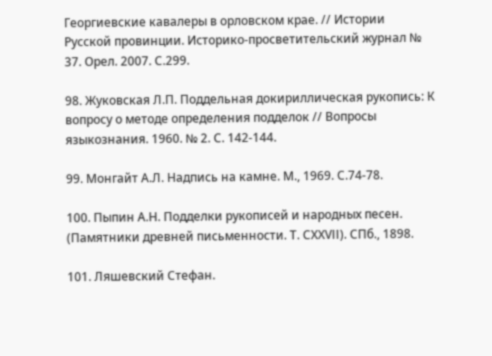Георгиевские кавалеры в орловском крае. // Истории Русской провинции. Историко-просветительский журнал № 37. Орел. 2007. С.299.

98. Жуковская Л.П. Поддельная докириллическая рукопись: К вопросу о методе определения подделок // Вопросы языкознания. 1960. № 2. С. 142-144.

99. Монгайт А.Л. Надпись на камне. М., 1969. С.74-78.

100. Пыпин А.Н. Подделки рукописей и народных песен. (Памятники древней письменности. Т. СХХVІІ). СПб., 1898.

101. Ляшевский Стефан.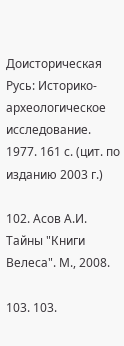Доисторическая Русь: Историко-археологическое исследование. 1977. 161 с. (цит. по изданию 2003 г.)

102. Асов А.И. Тайны "Книги Велеса". М., 2008.

103. 103.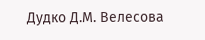Дудко Д.М. Велесова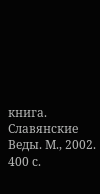книга. Славянские Веды. М., 2002. 400 с.